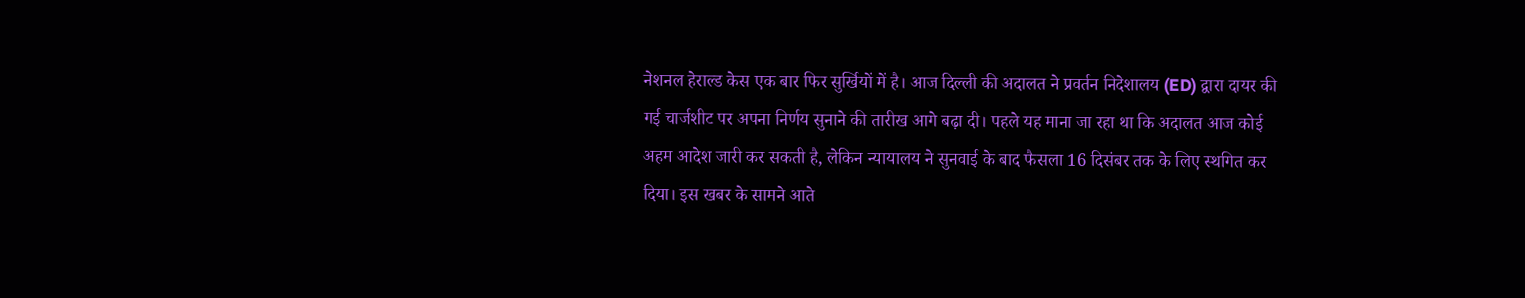नेशनल हेराल्ड केस एक बार फिर सुर्खियों में है। आज दिल्ली की अदालत ने प्रवर्तन निदेशालय (ED) द्वारा दायर की गई चार्जशीट पर अपना निर्णय सुनाने की तारीख आगे बढ़ा दी। पहले यह माना जा रहा था कि अदालत आज कोई अहम आदेश जारी कर सकती है, लेकिन न्यायालय ने सुनवाई के बाद फैसला 16 दिसंबर तक के लिए स्थगित कर दिया। इस खबर के सामने आते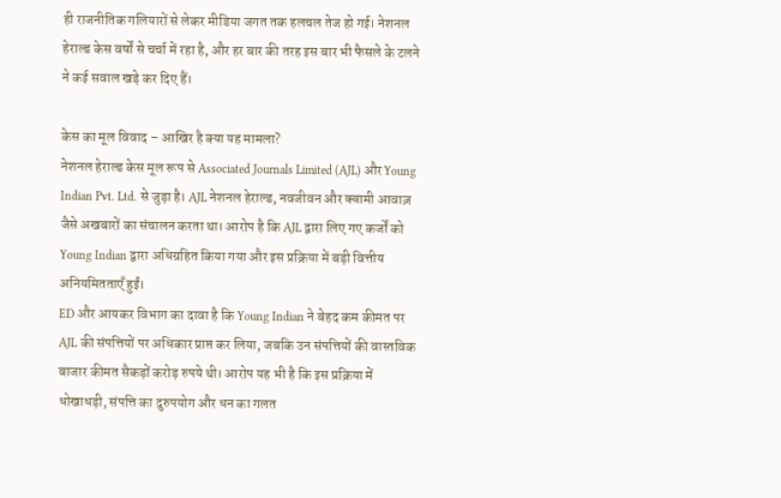ही राजनीतिक गलियारों से लेकर मीडिया जगत तक हलचल तेज हो गई। नेशनल हेराल्ड केस वर्षों से चर्चा में रहा है, और हर बार की तरह इस बार भी फैसले के टलने ने कई सवाल खड़े कर दिए हैं।

केस का मूल विवाद – आखिर है क्या यह मामला?
नेशनल हेराल्ड केस मूल रूप से Associated Journals Limited (AJL) और Young Indian Pvt. Ltd. से जुड़ा है। AJL नेशनल हेराल्ड, नवजीवन और क्वामी आवाज़ जैसे अखबारों का संचालन करता था। आरोप है कि AJL द्वारा लिए गए कर्जों को Young Indian द्वारा अधिग्रहित किया गया और इस प्रक्रिया में बड़ी वित्तीय अनियमितताएँ हुईं।
ED और आयकर विभाग का दावा है कि Young Indian ने बेहद कम कीमत पर AJL की संपत्तियों पर अधिकार प्राप्त कर लिया, जबकि उन संपत्तियों की वास्तविक बाजार कीमत सैकड़ों करोड़ रुपये थी। आरोप यह भी है कि इस प्रक्रिया में धोखाधड़ी, संपत्ति का दुरुपयोग और धन का गलत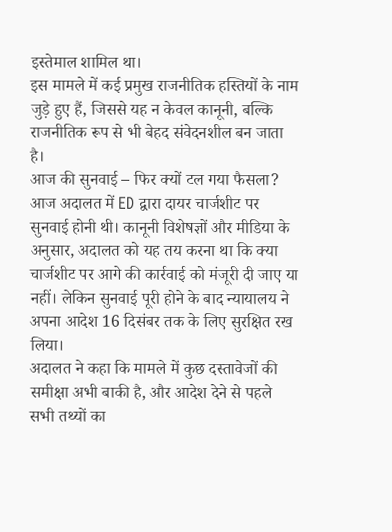इस्तेमाल शामिल था।
इस मामले में कई प्रमुख राजनीतिक हस्तियों के नाम जुड़े हुए हैं, जिससे यह न केवल कानूनी, बल्कि राजनीतिक रूप से भी बेहद संवेदनशील बन जाता है।
आज की सुनवाई – फिर क्यों टल गया फैसला?
आज अदालत में ED द्वारा दायर चार्जशीट पर सुनवाई होनी थी। कानूनी विशेषज्ञों और मीडिया के अनुसार, अदालत को यह तय करना था कि क्या चार्जशीट पर आगे की कार्रवाई को मंजूरी दी जाए या नहीं। लेकिन सुनवाई पूरी होने के बाद न्यायालय ने अपना आदेश 16 दिसंबर तक के लिए सुरक्षित रख लिया।
अदालत ने कहा कि मामले में कुछ दस्तावेजों की समीक्षा अभी बाकी है, और आदेश देने से पहले सभी तथ्यों का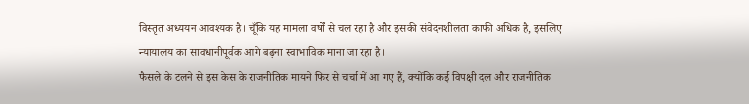विस्तृत अध्ययन आवश्यक है। चूँकि यह मामला वर्षों से चल रहा है और इसकी संवेदनशीलता काफी अधिक है, इसलिए न्यायालय का सावधानीपूर्वक आगे बढ़ना स्वाभाविक माना जा रहा है।
फैसले के टलने से इस केस के राजनीतिक मायने फिर से चर्चा में आ गए हैं, क्योंकि कई विपक्षी दल और राजनीतिक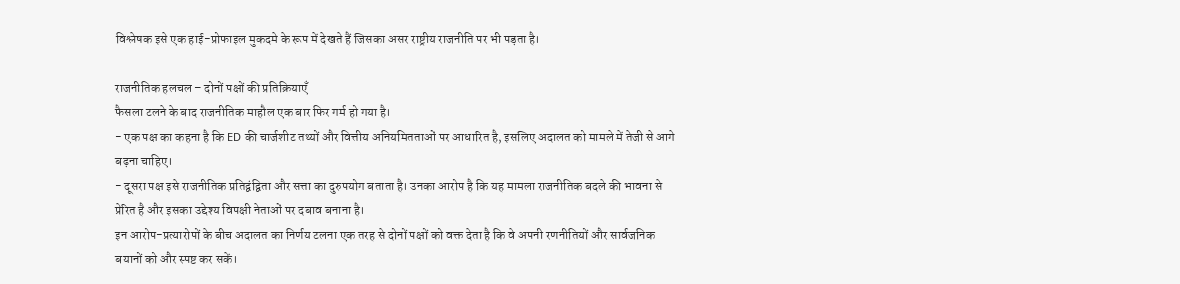विश्लेषक इसे एक हाई-प्रोफाइल मुकदमे के रूप में देखते हैं जिसका असर राष्ट्रीय राजनीति पर भी पड़ता है।

राजनीतिक हलचल – दोनों पक्षों की प्रतिक्रियाएँ
फैसला टलने के बाद राजनीतिक माहौल एक बार फिर गर्म हो गया है।
- एक पक्ष का कहना है कि ED की चार्जशीट तथ्यों और वित्तीय अनियमितताओं पर आधारित है, इसलिए अदालत को मामले में तेजी से आगे बढ़ना चाहिए।
- दूसरा पक्ष इसे राजनीतिक प्रतिद्वंद्विता और सत्ता का दुरुपयोग बताता है। उनका आरोप है कि यह मामला राजनीतिक बदले की भावना से प्रेरित है और इसका उद्देश्य विपक्षी नेताओं पर दबाव बनाना है।
इन आरोप-प्रत्यारोपों के बीच अदालत का निर्णय टलना एक तरह से दोनों पक्षों को वक्त देता है कि वे अपनी रणनीतियों और सार्वजनिक बयानों को और स्पष्ट कर सकें।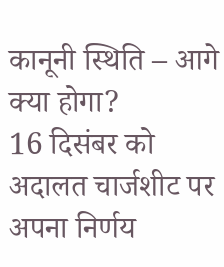कानूनी स्थिति – आगे क्या होगा?
16 दिसंबर को अदालत चार्जशीट पर अपना निर्णय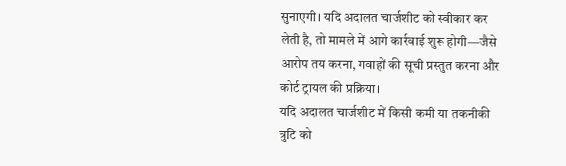सुनाएगी। यदि अदालत चार्जशीट को स्वीकार कर लेती है, तो मामले में आगे कार्रवाई शुरू होगी—जैसे आरोप तय करना, गवाहों की सूची प्रस्तुत करना और कोर्ट ट्रायल की प्रक्रिया।
यदि अदालत चार्जशीट में किसी कमी या तकनीकी त्रुटि को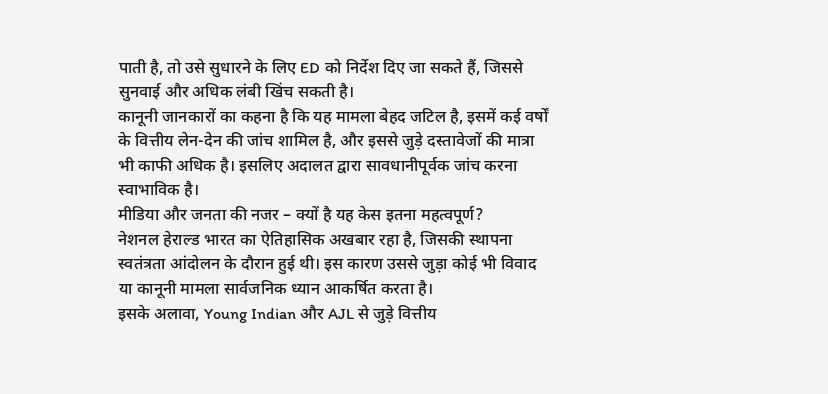पाती है, तो उसे सुधारने के लिए ED को निर्देश दिए जा सकते हैं, जिससे सुनवाई और अधिक लंबी खिंच सकती है।
कानूनी जानकारों का कहना है कि यह मामला बेहद जटिल है, इसमें कई वर्षों के वित्तीय लेन-देन की जांच शामिल है, और इससे जुड़े दस्तावेजों की मात्रा भी काफी अधिक है। इसलिए अदालत द्वारा सावधानीपूर्वक जांच करना स्वाभाविक है।
मीडिया और जनता की नजर – क्यों है यह केस इतना महत्वपूर्ण?
नेशनल हेराल्ड भारत का ऐतिहासिक अखबार रहा है, जिसकी स्थापना स्वतंत्रता आंदोलन के दौरान हुई थी। इस कारण उससे जुड़ा कोई भी विवाद या कानूनी मामला सार्वजनिक ध्यान आकर्षित करता है।
इसके अलावा, Young Indian और AJL से जुड़े वित्तीय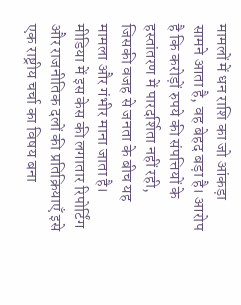मामलों में धन राशि का जो आंकड़ा सामने आता है, वह बेहद बड़ा है। आरोप है कि करोड़ों रुपये की संपत्तियों के हस्तांतरण में पारदर्शिता नहीं रही, जिसकी वजह से जनता के बीच यह मामला और गंभीर माना जाता है।
मीडिया में इस केस की लगातार रिपोर्टिंग और राजनीतिक दलों की प्रतिक्रियाएँ इसे एक राष्ट्रीय चर्चा का विषय बना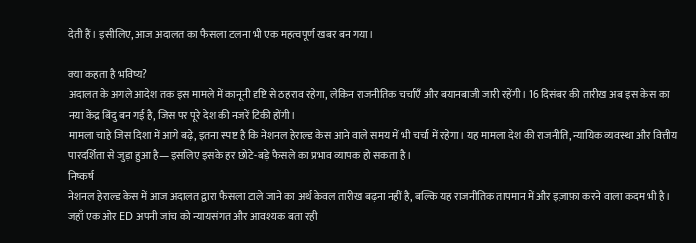देती हैं। इसीलिए, आज अदालत का फैसला टलना भी एक महत्वपूर्ण खबर बन गया।

क्या कहता है भविष्य?
अदालत के अगले आदेश तक इस मामले में कानूनी दृष्टि से ठहराव रहेगा, लेकिन राजनीतिक चर्चाएँ और बयानबाजी जारी रहेंगी। 16 दिसंबर की तारीख अब इस केस का नया केंद्र बिंदु बन गई है, जिस पर पूरे देश की नजरें टिकी होंगी।
मामला चाहे जिस दिशा में आगे बढ़े, इतना स्पष्ट है कि नेशनल हेराल्ड केस आने वाले समय में भी चर्चा में रहेगा। यह मामला देश की राजनीति, न्यायिक व्यवस्था और वित्तीय पारदर्शिता से जुड़ा हुआ है—इसलिए इसके हर छोटे-बड़े फैसले का प्रभाव व्यापक हो सकता है।
निष्कर्ष
नेशनल हेराल्ड केस में आज अदालत द्वारा फैसला टाले जाने का अर्थ केवल तारीख बढ़ना नहीं है, बल्कि यह राजनीतिक तापमान में और इज़ाफ़ा करने वाला कदम भी है। जहाँ एक ओर ED अपनी जांच को न्यायसंगत और आवश्यक बता रही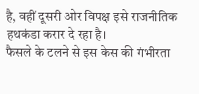है, वहीं दूसरी ओर विपक्ष इसे राजनीतिक हथकंडा करार दे रहा है।
फैसले के टलने से इस केस की गंभीरता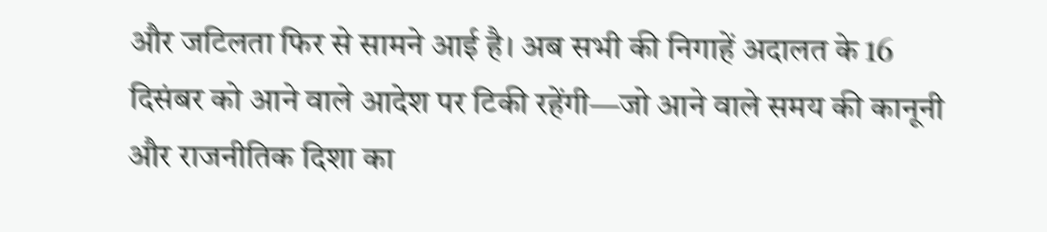और जटिलता फिर से सामने आई है। अब सभी की निगाहें अदालत के 16 दिसंबर को आने वाले आदेश पर टिकी रहेंगी—जो आने वाले समय की कानूनी और राजनीतिक दिशा का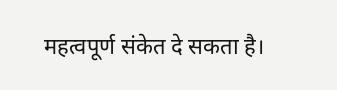महत्वपूर्ण संकेत दे सकता है।